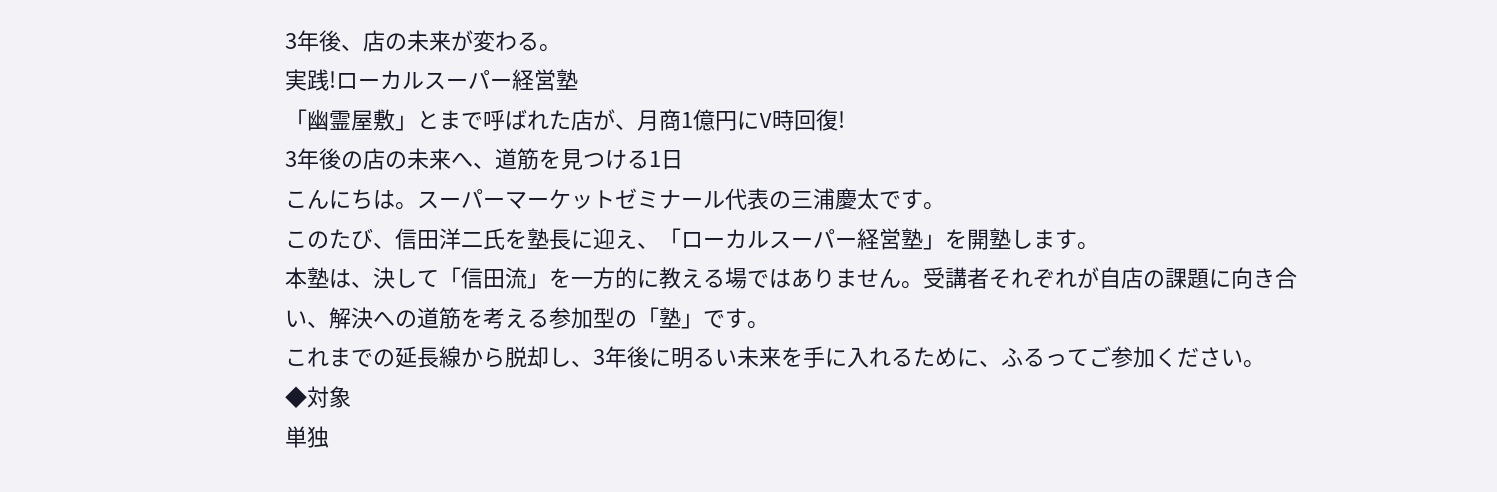3年後、店の未来が変わる。
実践!ローカルスーパー経営塾
「幽霊屋敷」とまで呼ばれた店が、月商1億円にV時回復!
3年後の店の未来へ、道筋を見つける1日
こんにちは。スーパーマーケットゼミナール代表の三浦慶太です。
このたび、信田洋二氏を塾長に迎え、「ローカルスーパー経営塾」を開塾します。
本塾は、決して「信田流」を一方的に教える場ではありません。受講者それぞれが自店の課題に向き合い、解決への道筋を考える参加型の「塾」です。
これまでの延長線から脱却し、3年後に明るい未来を手に入れるために、ふるってご参加ください。
◆対象
単独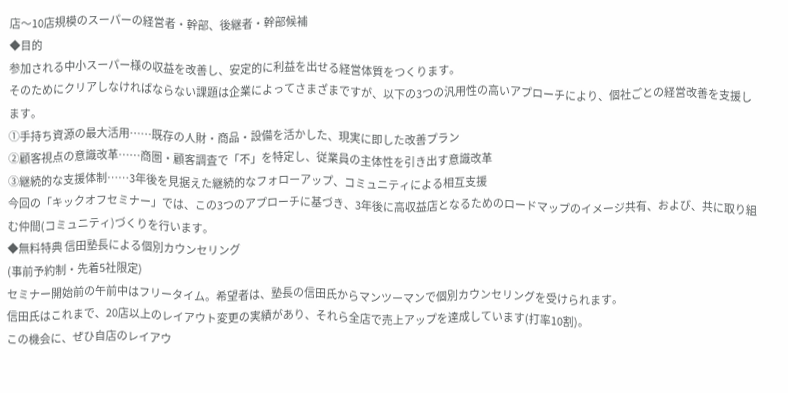店〜10店規模のスーパーの経営者・幹部、後継者・幹部候補
◆目的
参加される中小スーパー様の収益を改善し、安定的に利益を出せる経営体質をつくります。
そのためにクリアしなければならない課題は企業によってさまざまですが、以下の3つの汎用性の高いアプローチにより、個社ごとの経営改善を支援します。
①手持ち資源の最大活用……既存の人財・商品・設備を活かした、現実に即した改善プラン
②顧客視点の意識改革……商圏・顧客調査で「不」を特定し、従業員の主体性を引き出す意識改革
③継続的な支援体制……3年後を見据えた継続的なフォローアップ、コミュニティによる相互支援
今回の「キックオフセミナー」では、この3つのアプローチに基づき、3年後に高収益店となるためのロードマップのイメージ共有、および、共に取り組む仲間(コミュニティ)づくりを行います。
◆無料特典 信田塾長による個別カウンセリング
(事前予約制・先着5社限定)
セミナー開始前の午前中はフリータイム。希望者は、塾長の信田氏からマンツーマンで個別カウンセリングを受けられます。
信田氏はこれまで、20店以上のレイアウト変更の実績があり、それら全店で売上アップを達成しています(打率10割)。
この機会に、ぜひ自店のレイアウ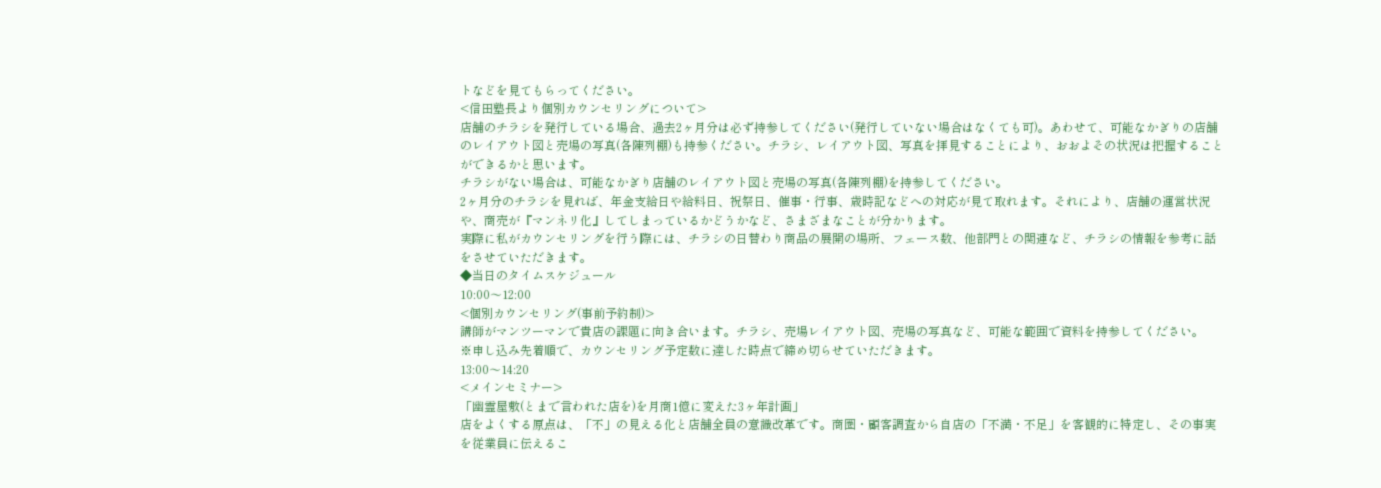トなどを見てもらってください。
<信田塾長より個別カウンセリングについて>
店舗のチラシを発行している場合、過去2ヶ月分は必ず持参してください(発行していない場合はなくても可)。あわせて、可能なかぎりの店舗のレイアウト図と売場の写真(各陳列棚)も持参ください。チラシ、レイアウト図、写真を拝見することにより、おおよその状況は把握することができるかと思います。
チラシがない場合は、可能なかぎり店舗のレイアウト図と売場の写真(各陳列棚)を持参してください。
2ヶ月分のチラシを見れば、年金支給日や給料日、祝祭日、催事・行事、歳時記などへの対応が見て取れます。それにより、店舗の運営状況や、商売が『マンネリ化』してしまっているかどうかなど、さまざまなことが分かります。
実際に私がカウンセリングを行う際には、チラシの日替わり商品の展開の場所、フェース数、他部門との関連など、チラシの情報を参考に話をさせていただきます。
◆当日のタイムスケジュール
10:00〜12:00
<個別カウンセリング(事前予約制)>
講師がマンツーマンで貴店の課題に向き合います。チラシ、売場レイアウト図、売場の写真など、可能な範囲で資料を持参してください。
※申し込み先着順で、カウンセリング予定数に達した時点で締め切らせていただきます。
13:00〜14:20
<メインセミナー>
「幽霊屋敷(とまで言われた店を)を月商1億に変えた3ヶ年計画」
店をよくする原点は、「不」の見える化と店舗全員の意識改革です。商圏・顧客調査から自店の「不満・不足」を客観的に特定し、その事実を従業員に伝えるこ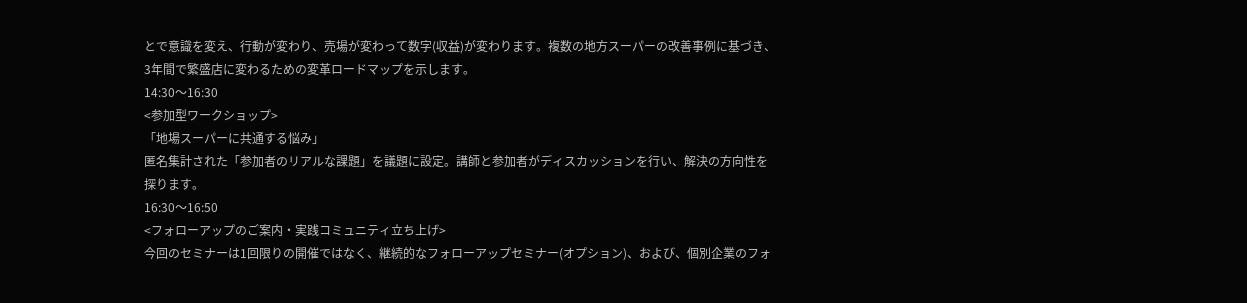とで意識を変え、行動が変わり、売場が変わって数字(収益)が変わります。複数の地方スーパーの改善事例に基づき、3年間で繁盛店に変わるための変革ロードマップを示します。
14:30〜16:30
<参加型ワークショップ>
「地場スーパーに共通する悩み」
匿名集計された「参加者のリアルな課題」を議題に設定。講師と参加者がディスカッションを行い、解決の方向性を探ります。
16:30〜16:50
<フォローアップのご案内・実践コミュニティ立ち上げ>
今回のセミナーは1回限りの開催ではなく、継続的なフォローアップセミナー(オプション)、および、個別企業のフォ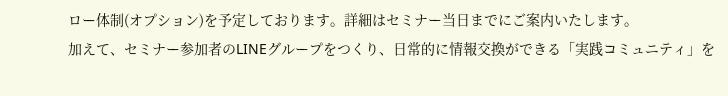ロー体制(オプション)を予定しております。詳細はセミナー当日までにご案内いたします。
加えて、セミナー参加者のLINEグループをつくり、日常的に情報交換ができる「実践コミュニティ」を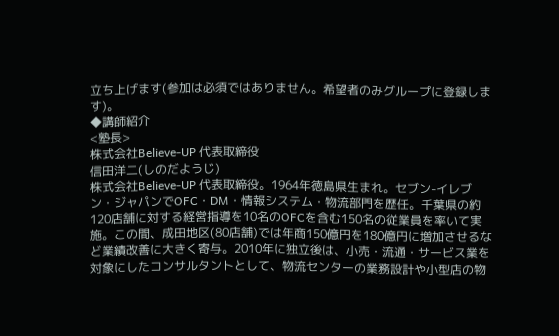立ち上げます(参加は必須ではありません。希望者のみグループに登録します)。
◆講師紹介
<塾長>
株式会社Believe-UP 代表取締役
信田洋二(しのだようじ)
株式会社Believe-UP 代表取締役。1964年徳島県生まれ。セブン-イレブン・ジャパンでOFC・DM・情報システム・物流部門を歴任。千葉県の約120店舗に対する経営指導を10名のOFCを含む150名の従業員を率いて実施。この間、成田地区(80店舗)では年商150億円を180億円に増加させるなど業績改善に大きく寄与。2010年に独立後は、小売・流通・サービス業を対象にしたコンサルタントとして、物流センターの業務設計や小型店の物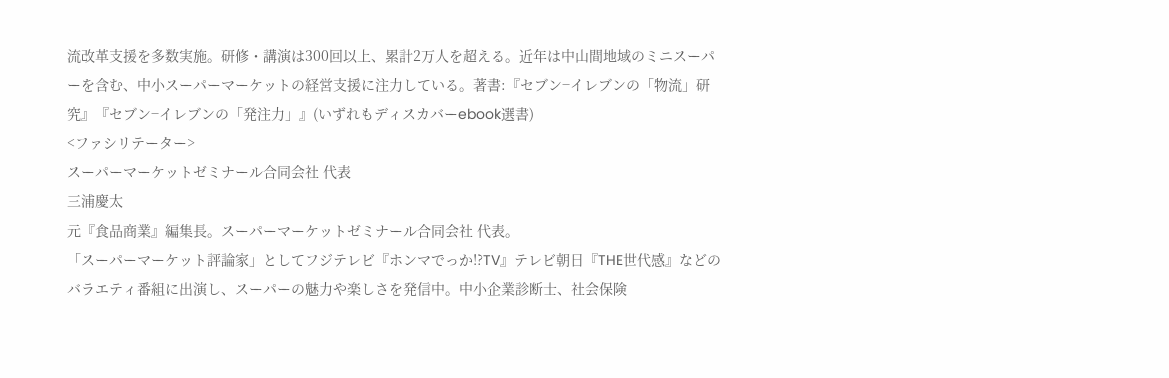流改革支援を多数実施。研修・講演は300回以上、累計2万人を超える。近年は中山間地域のミニスーパーを含む、中小スーパーマーケットの経営支援に注力している。著書:『セブン−イレブンの「物流」研究』『セブン−イレブンの「発注力」』(いずれもディスカバーebook選書)
<ファシリテーター>
スーパーマーケットゼミナール合同会社 代表
三浦慶太
元『食品商業』編集長。スーパーマーケットゼミナール合同会社 代表。
「スーパーマーケット評論家」としてフジテレビ『ホンマでっか!?TV』テレビ朝日『THE世代感』などのバラエティ番組に出演し、スーパーの魅力や楽しさを発信中。中小企業診断士、社会保険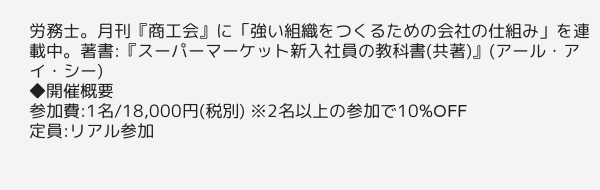労務士。月刊『商工会』に「強い組織をつくるための会社の仕組み」を連載中。著書:『スーパーマーケット新入社員の教科書(共著)』(アール・アイ・シー)
◆開催概要
参加費:1名/18,000円(税別) ※2名以上の参加で10%OFF
定員:リアル参加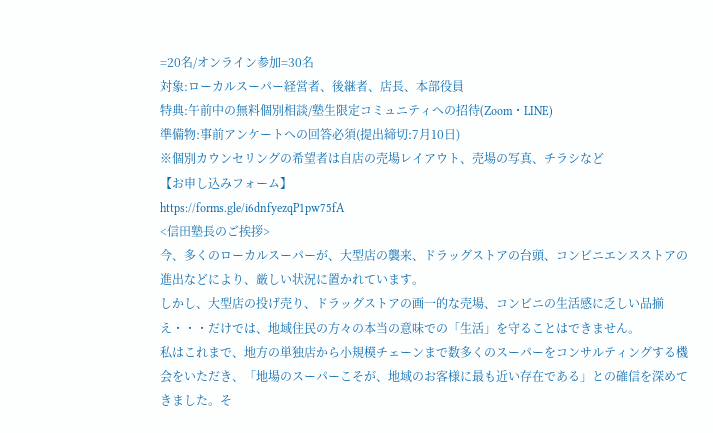=20名/オンライン参加=30名
対象:ローカルスーパー経営者、後継者、店長、本部役員
特典:午前中の無料個別相談/塾生限定コミュニティへの招待(Zoom・LINE)
準備物:事前アンケートへの回答必須(提出締切:7月10日)
※個別カウンセリングの希望者は自店の売場レイアウト、売場の写真、チラシなど
【お申し込みフォーム】
https://forms.gle/i6dnfyezqP1pw75fA
<信田塾長のご挨拶>
今、多くのローカルスーパーが、大型店の襲来、ドラッグストアの台頭、コンビニエンスストアの進出などにより、厳しい状況に置かれています。
しかし、大型店の投げ売り、ドラッグストアの画一的な売場、コンビニの生活感に乏しい品揃え・・・だけでは、地域住民の方々の本当の意味での「生活」を守ることはできません。
私はこれまで、地方の単独店から小規模チェーンまで数多くのスーパーをコンサルティングする機会をいただき、「地場のスーパーこそが、地域のお客様に最も近い存在である」との確信を深めてきました。そ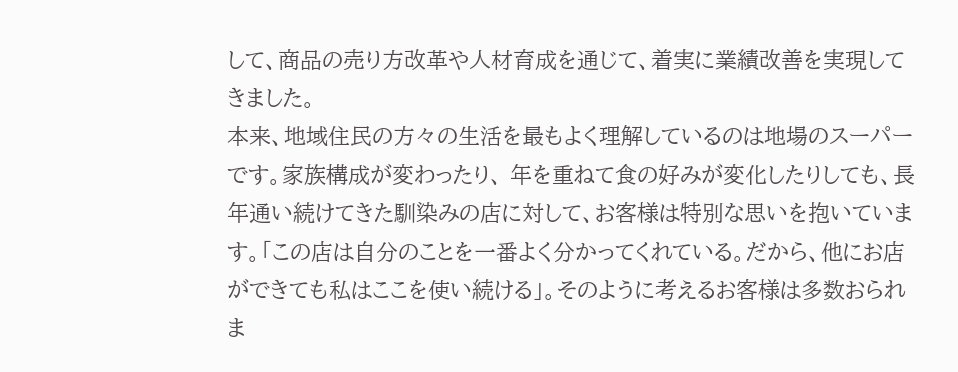して、商品の売り方改革や人材育成を通じて、着実に業績改善を実現してきました。
本来、地域住民の方々の生活を最もよく理解しているのは地場のスーパーです。家族構成が変わったり、 年を重ねて食の好みが変化したりしても、長年通い続けてきた馴染みの店に対して、お客様は特別な思いを抱いています。「この店は自分のことを一番よく分かってくれている。だから、他にお店ができても私はここを使い続ける」。そのように考えるお客様は多数おられま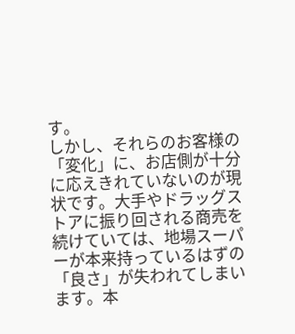す。
しかし、それらのお客様の「変化」に、お店側が十分に応えきれていないのが現状です。大手やドラッグストアに振り回される商売を続けていては、地場スーパーが本来持っているはずの「良さ」が失われてしまいます。本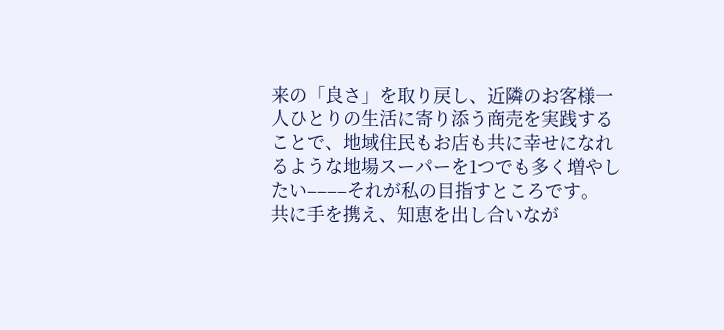来の「良さ」を取り戻し、近隣のお客様一人ひとりの生活に寄り添う商売を実践することで、地域住民もお店も共に幸せになれるような地場スーパーを1つでも多く増やしたい––––それが私の目指すところです。
共に手を携え、知恵を出し合いなが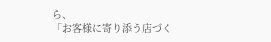ら、
「お客様に寄り添う店づく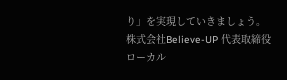り」を実現していきましょう。
株式会社Believe-UP 代表取締役
ローカル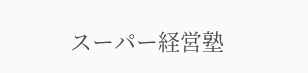スーパー経営塾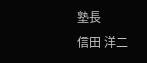塾長
信田 洋二